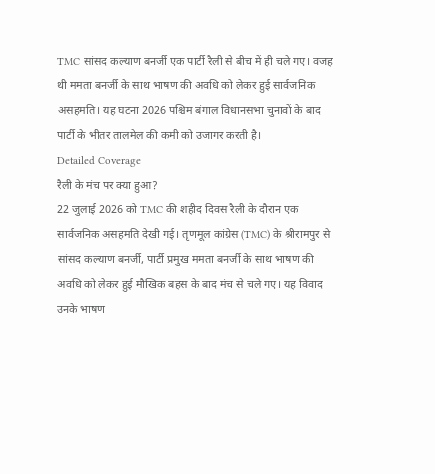TMC सांसद कल्याण बनर्जी एक पार्टी रैली से बीच में ही चले गए। वजह थी ममता बनर्जी के साथ भाषण की अवधि को लेकर हुई सार्वजनिक असहमति। यह घटना 2026 पश्चिम बंगाल विधानसभा चुनावों के बाद पार्टी के भीतर तालमेल की कमी को उजागर करती है।
Detailed Coverage
रैली के मंच पर क्या हुआ?
22 जुलाई 2026 को TMC की शहीद दिवस रैली के दौरान एक सार्वजनिक असहमति देखी गई। तृणमूल कांग्रेस (TMC) के श्रीरामपुर से सांसद कल्याण बनर्जी, पार्टी प्रमुख ममता बनर्जी के साथ भाषण की अवधि को लेकर हुई मौखिक बहस के बाद मंच से चले गए। यह विवाद उनके भाषण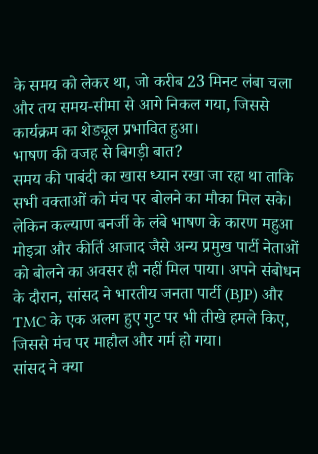के समय को लेकर था, जो करीब 23 मिनट लंबा चला और तय समय-सीमा से आगे निकल गया, जिससे कार्यक्रम का शेड्यूल प्रभावित हुआ।
भाषण की वजह से बिगड़ी बात?
समय की पाबंदी का खास ध्यान रखा जा रहा था ताकि सभी वक्ताओं को मंच पर बोलने का मौका मिल सके। लेकिन कल्याण बनर्जी के लंबे भाषण के कारण महुआ मोइत्रा और कीर्ति आजाद जैसे अन्य प्रमुख पार्टी नेताओं को बोलने का अवसर ही नहीं मिल पाया। अपने संबोधन के दौरान, सांसद ने भारतीय जनता पार्टी (BJP) और TMC के एक अलग हुए गुट पर भी तीखे हमले किए, जिससे मंच पर माहौल और गर्म हो गया।
सांसद ने क्या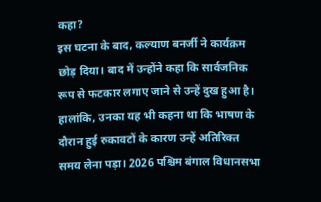कहा?
इस घटना के बाद, कल्याण बनर्जी ने कार्यक्रम छोड़ दिया। बाद में उन्होंने कहा कि सार्वजनिक रूप से फटकार लगाए जाने से उन्हें दुख हुआ है। हालांकि, उनका यह भी कहना था कि भाषण के दौरान हुई रुकावटों के कारण उन्हें अतिरिक्त समय लेना पड़ा। 2026 पश्चिम बंगाल विधानसभा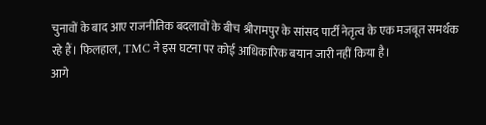चुनावों के बाद आए राजनीतिक बदलावों के बीच श्रीरामपुर के सांसद पार्टी नेतृत्व के एक मजबूत समर्थक रहे हैं। फिलहाल, TMC ने इस घटना पर कोई आधिकारिक बयान जारी नहीं किया है।
आगे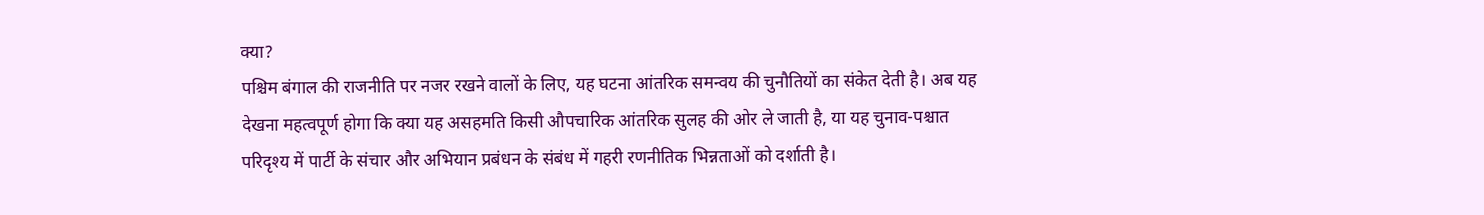क्या?
पश्चिम बंगाल की राजनीति पर नजर रखने वालों के लिए, यह घटना आंतरिक समन्वय की चुनौतियों का संकेत देती है। अब यह देखना महत्वपूर्ण होगा कि क्या यह असहमति किसी औपचारिक आंतरिक सुलह की ओर ले जाती है, या यह चुनाव-पश्चात परिदृश्य में पार्टी के संचार और अभियान प्रबंधन के संबंध में गहरी रणनीतिक भिन्नताओं को दर्शाती है।